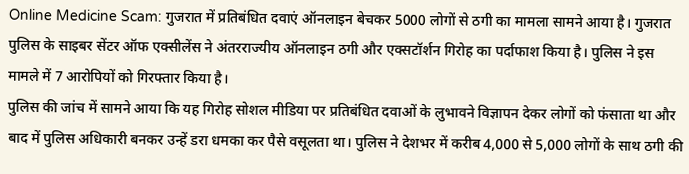Online Medicine Scam: गुजरात में प्रतिबंधित दवाएं ऑनलाइन बेचकर 5000 लोगों से ठगी का मामला सामने आया है। गुजरात पुलिस के साइबर सेंटर ऑफ एक्सीलेंस ने अंतरराज्यीय ऑनलाइन ठगी और एक्सटॉर्शन गिरोह का पर्दाफाश किया है। पुलिस ने इस मामले में 7 आरोपियों को गिरफ्तार किया है।
पुलिस की जांच में सामने आया कि यह गिरोह सोशल मीडिया पर प्रतिबंधित दवाओं के लुभावने विज्ञापन देकर लोगों को फंसाता था और बाद में पुलिस अधिकारी बनकर उन्हें डरा धमका कर पैसे वसूलता था। पुलिस ने देशभर में करीब 4,000 से 5,000 लोगों के साथ ठगी की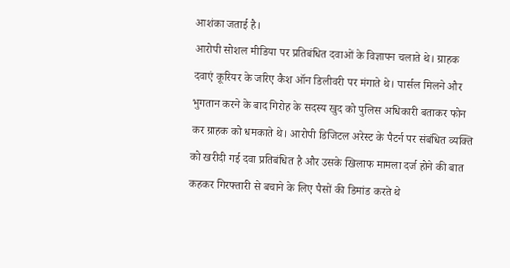आशंका जताई है।
आरोपी सोशल मीडिया पर प्रतिबंधित दवाओं के विज्ञापन चलाते थे। ग्राहक दवाएं कूरियर के जरिए कैश ऑन डिलीवरी पर मंगाते थे। पार्सल मिलने और भुगतान करने के बाद गिरोह के सदस्य खुद को पुलिस अधिकारी बताकर फोन कर ग्राहक को धमकाते थे। आरोपी डिजिटल अरेस्ट के पैटर्न पर संबंधित व्यक्ति को खरीदी गई दवा प्रतिबंधित है और उसके खिलाफ मामला दर्ज होने की बात कहकर गिरफ्तारी से बचाने के लिए पैसों की डिमांड करते थे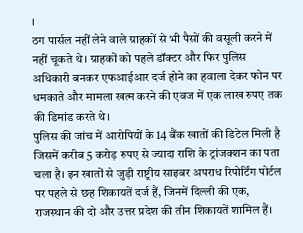।
ठग पार्सल नहीं लेने वाले ग्राहकों से भी पैसों की वसूली करने में नहीं चूकते थे। ग्राहकों को पहले डॉक्टर और फिर पुलिस अधिकारी बनकर एफआईआर दर्ज होने का हवाला देकर फोन पर धमकाते और मामला खत्म करने की एवज में एक लाख रुपए तक की डिमांड करते थे।
पुलिस की जांच में आरोपियों के 14 बैंक खातों की डिटेल मिली है जिसमें करीब 5 करोड़ रुपए से ज्यादा राशि के ट्रांजक्शन का पता चला है। इन खातों से जुड़ी राष्ट्रीय साइबर अपराध रिपोर्टिंग पोर्टल पर पहले से छह शिकायतें दर्ज हैं, जिनमें दिल्ली की एक, राजस्थान की दो और उत्तर प्रदेश की तीन शिकायतें शामिल हैं।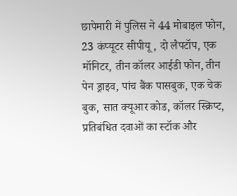छापेमारी में पुलिस ने 44 मोबाइल फोन, 23 कंप्यूटर सीपीयू, दो लैपटॉप, एक मॉनिटर, तीन कॉलर आईडी फोन, तीन पेन ड्राइव, पांच बैंक पासबुक, एक चेक बुक, सात क्यूआर कोड, कॉलर स्क्रिप्ट, प्रतिबंधित दवाओं का स्टॉक और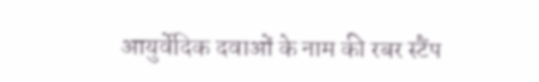आयुर्वेदिक दवाओं के नाम की रबर स्टैंप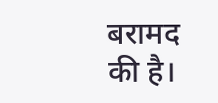बरामद की है।